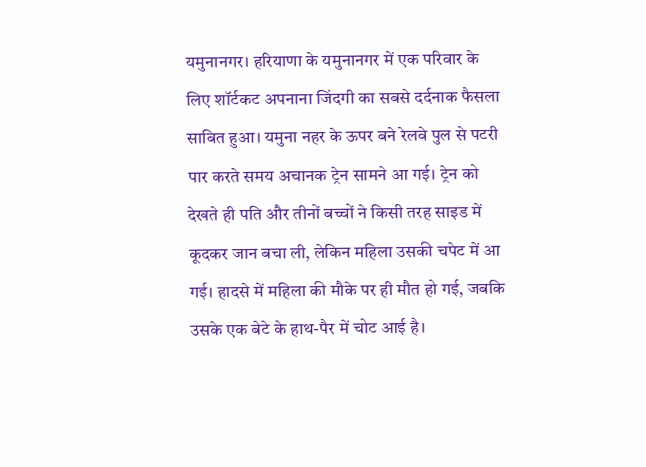यमुनानगर। हरियाणा के यमुनानगर में एक परिवार के लिए शॉर्टकट अपनाना जिंदगी का सबसे दर्दनाक फैसला साबित हुआ। यमुना नहर के ऊपर बने रेलवे पुल से पटरी पार करते समय अचानक ट्रेन सामने आ गई। ट्रेन को देखते ही पति और तीनों बच्चों ने किसी तरह साइड में कूदकर जान बचा ली, लेकिन महिला उसकी चपेट में आ गई। हादसे में महिला की मौके पर ही मौत हो गई, जबकि उसके एक बेटे के हाथ-पैर में चोट आई है।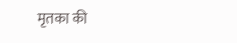मृतका की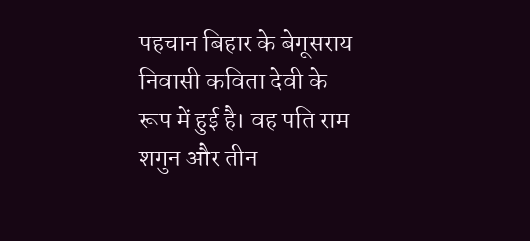पहचान बिहार के बेगूसराय निवासी कविता देवी के रूप में हुई है। वह पति राम शगुन और तीन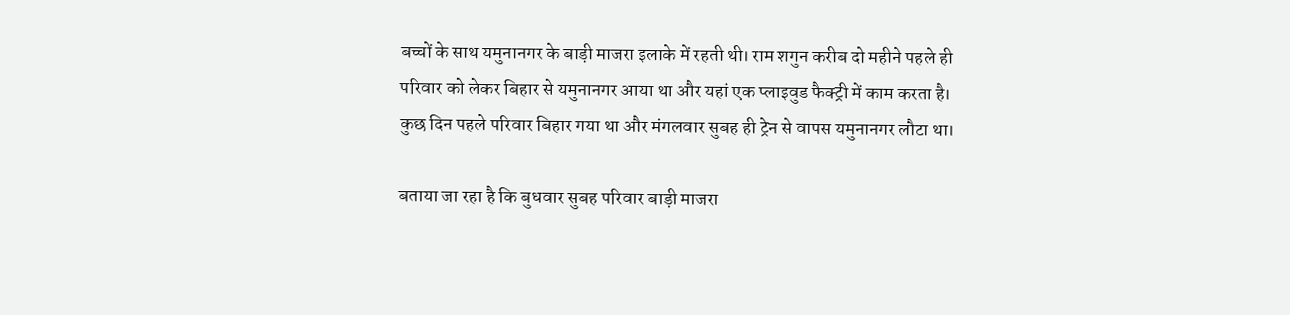बच्चों के साथ यमुनानगर के बाड़ी माजरा इलाके में रहती थी। राम शगुन करीब दो महीने पहले ही परिवार को लेकर बिहार से यमुनानगर आया था और यहां एक प्लाइवुड फैक्ट्री में काम करता है। कुछ दिन पहले परिवार बिहार गया था और मंगलवार सुबह ही ट्रेन से वापस यमुनानगर लौटा था।

बताया जा रहा है कि बुधवार सुबह परिवार बाड़ी माजरा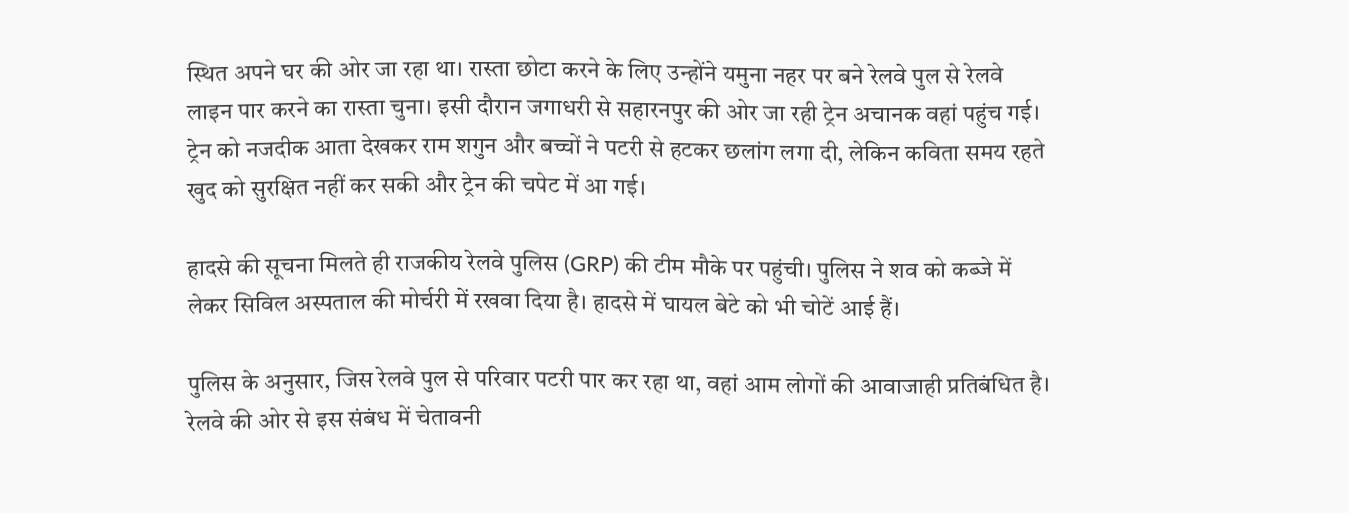स्थित अपने घर की ओर जा रहा था। रास्ता छोटा करने के लिए उन्होंने यमुना नहर पर बने रेलवे पुल से रेलवे लाइन पार करने का रास्ता चुना। इसी दौरान जगाधरी से सहारनपुर की ओर जा रही ट्रेन अचानक वहां पहुंच गई। ट्रेन को नजदीक आता देखकर राम शगुन और बच्चों ने पटरी से हटकर छलांग लगा दी, लेकिन कविता समय रहते खुद को सुरक्षित नहीं कर सकी और ट्रेन की चपेट में आ गई।

हादसे की सूचना मिलते ही राजकीय रेलवे पुलिस (GRP) की टीम मौके पर पहुंची। पुलिस ने शव को कब्जे में लेकर सिविल अस्पताल की मोर्चरी में रखवा दिया है। हादसे में घायल बेटे को भी चोटें आई हैं।

पुलिस के अनुसार, जिस रेलवे पुल से परिवार पटरी पार कर रहा था, वहां आम लोगों की आवाजाही प्रतिबंधित है। रेलवे की ओर से इस संबंध में चेतावनी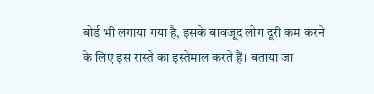बोर्ड भी लगाया गया है, इसके बावजूद लोग दूरी कम करने के लिए इस रास्ते का इस्तेमाल करते हैं। बताया जा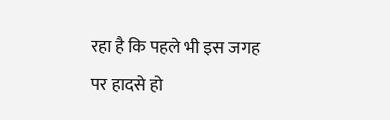रहा है कि पहले भी इस जगह पर हादसे हो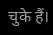चुके हैं।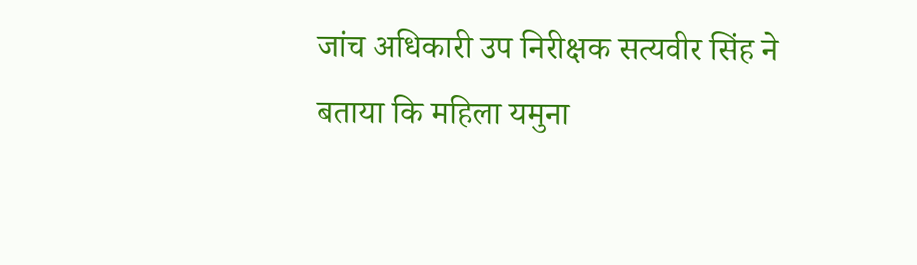जांच अधिकारी उप निरीक्षक सत्यवीर सिंह ने बताया कि महिला यमुना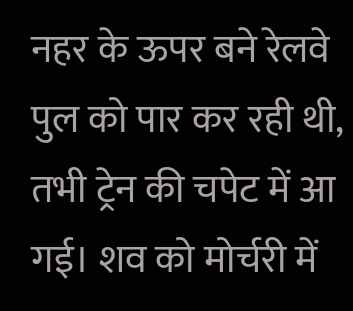नहर के ऊपर बने रेलवे पुल को पार कर रही थी, तभी ट्रेन की चपेट में आ गई। शव को मोर्चरी में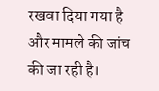रखवा दिया गया है और मामले की जांच की जा रही है।